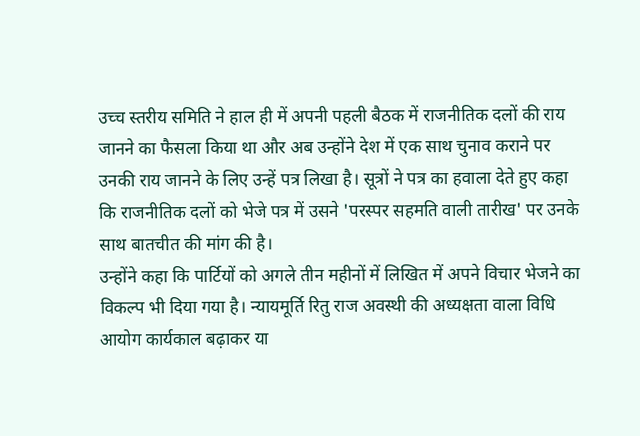उच्च स्तरीय समिति ने हाल ही में अपनी पहली बैठक में राजनीतिक दलों की राय जानने का फैसला किया था और अब उन्होंने देश में एक साथ चुनाव कराने पर उनकी राय जानने के लिए उन्हें पत्र लिखा है। सूत्रों ने पत्र का हवाला देते हुए कहा कि राजनीतिक दलों को भेजे पत्र में उसने 'परस्पर सहमति वाली तारीख' पर उनके साथ बातचीत की मांग की है।
उन्होंने कहा कि पार्टियों को अगले तीन महीनों में लिखित में अपने विचार भेजने का विकल्प भी दिया गया है। न्यायमूर्ति रितु राज अवस्थी की अध्यक्षता वाला विधि आयोग कार्यकाल बढ़ाकर या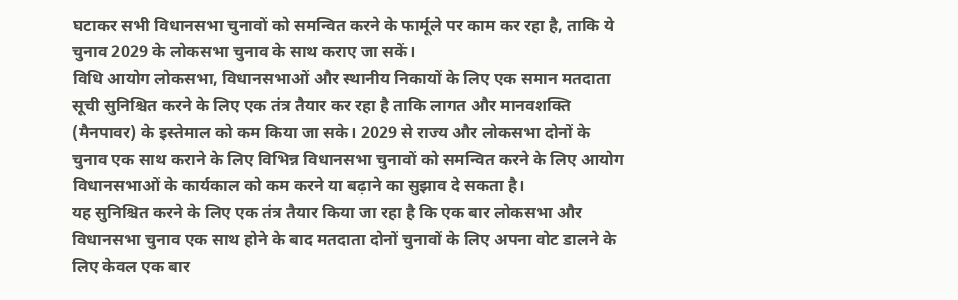घटाकर सभी विधानसभा चुनावों को समन्वित करने के फार्मूले पर काम कर रहा है, ताकि ये चुनाव 2029 के लोकसभा चुनाव के साथ कराए जा सकें।
विधि आयोग लोकसभा, विधानसभाओं और स्थानीय निकायों के लिए एक समान मतदाता सूची सुनिश्चित करने के लिए एक तंत्र तैयार कर रहा है ताकि लागत और मानवशक्ति (मैनपावर) के इस्तेमाल को कम किया जा सके। 2029 से राज्य और लोकसभा दोनों के चुनाव एक साथ कराने के लिए विभिन्न विधानसभा चुनावों को समन्वित करने के लिए आयोग विधानसभाओं के कार्यकाल को कम करने या बढ़ाने का सुझाव दे सकता है।
यह सुनिश्चित करने के लिए एक तंत्र तैयार किया जा रहा है कि एक बार लोकसभा और विधानसभा चुनाव एक साथ होने के बाद मतदाता दोनों चुनावों के लिए अपना वोट डालने के लिए केवल एक बार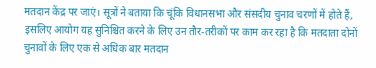मतदान केंद्र पर जाएं। सूत्रों ने बताया कि चूंकि विधानसभा और संसदीय चुनाव चरणों में होते हैं, इसलिए आयोग यह सुनिश्चित करने के लिए उन तौर-तरीकों पर काम कर रहा है कि मतदाता दोनों चुनावों के लिए एक से अधिक बार मतदान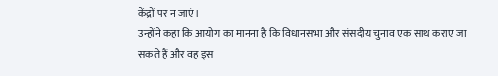केंद्रों पर न जाएं।
उन्होंने कहा कि आयोग का मानना है कि विधानसभा और संसदीय चुनाव एक साथ कराए जा सकते हैं और वह इस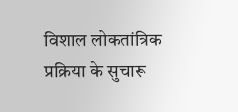विशाल लोकतांत्रिक प्रक्रिया के सुचारू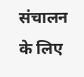संचालन के लिए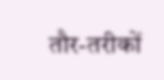तौर-तरीकों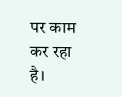पर काम कर रहा है।